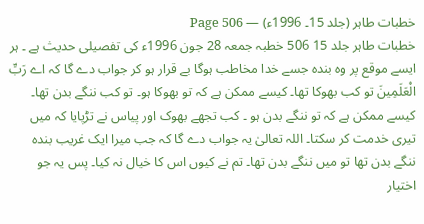خطبات طاہر (جلد 15۔ 1996ء) — Page 506
خطبات طاہر جلد 15 506 خطبہ جمعہ 28 جون 1996ء کی تفصیلی حدیث ہے ۔ ہر ایسے موقع پر وہ بندہ جسے خدا مخاطب ہوگا بے قرار ہو کر جواب دے گا کہ اے رَبِّ الْعَلَمِينَ تو کب بھوکا تھا۔ کیسے ممکن ہے کہ تو بھوکا ہو۔ تو کب ننگے بدن تھا۔ کیسے ممکن ہے کہ تو ننگے بدن ہو ۔ کب تجھے بھوک اور پیاس نے تڑپایا کہ میں تیری خدمت کر سکتا۔ اللہ تعالیٰ یہ جواب دے گا کہ جب میرا ایک غریب بندہ ننگے بدن تھا تو میں ننگے بدن تھا۔ تم نے کیوں اس کا خیال نہ کیا۔ پس یہ جو اختیار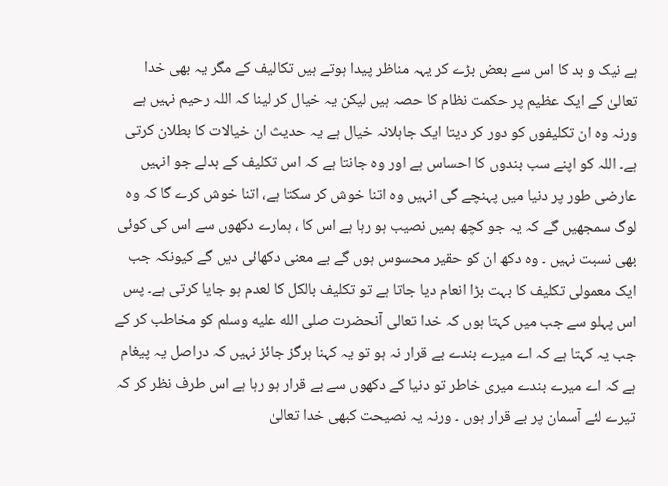ہے نیک و بد کا اس سے بعض بڑے کر یہہ مناظر پیدا ہوتے ہیں تکالیف کے مگر یہ بھی خدا تعالیٰ کے ایک عظیم پر حکمت نظام کا حصہ ہیں لیکن یہ خیال کر لینا کہ اللہ رحیم نہیں ہے ورنہ وہ ان تکلیفوں کو دور کر دیتا ایک جاہلانہ خیال ہے یہ حدیث ان خیالات کا بطلان کرتی ہے۔ اللہ کو اپنے سب بندوں کا احساس ہے اور وہ جانتا ہے کہ اس تکلیف کے بدلے جو انہیں عارضی طور پر دنیا میں پہنچے گی انہیں وہ اتنا خوش کر سکتا ہے، اتنا خوش کرے گا کہ وہ لوگ سمجھیں گے کہ یہ جو کچھ ہمیں نصیب ہو رہا ہے اس کا ، ہمارے دکھوں سے اس کی کوئی بھی نسبت نہیں ۔ وہ دکھ ان کو حقیر محسوس ہوں گے بے معنی دکھائی دیں گے کیونکہ جب ایک معمولی تکلیف کا بہت بڑا انعام دیا جاتا ہے تو تکلیف بالکل کا لعدم ہو جایا کرتی ہے۔ پس اس پہلو سے جب میں کہتا ہوں کہ خدا تعالی آنحضرت صلى الله عليه وسلم کو مخاطب کر کے جب یہ کہتا ہے کہ اے میرے بندے بے قرار نہ ہو تو یہ کہنا ہرگز جائز نہیں کہ دراصل یہ پیغام ہے کہ اے میرے بندے میری خاطر تو دنیا کے دکھوں سے بے قرار ہو رہا ہے اس طرف نظر کر کہ تیرے لئے آسمان پر بے قرار ہوں ۔ ورنہ یہ نصیحت کبھی خدا تعالیٰ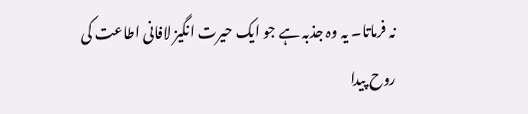نہ فرماتا۔ یہ وہ جذبہ ہے جو ایک حیرت انگیز لافانی اطاعت کی روح پیدا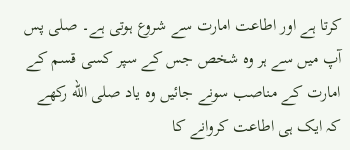کرتا ہے اور اطاعت امارت سے شروع ہوتی ہے۔ صلى پس آپ میں سے ہر وہ شخص جس کے سپر کسی قسم کے امارت کے مناصب سونے جائیں وہ یاد صلى الله رکھے کہ ایک ہی اطاعت کروانے کا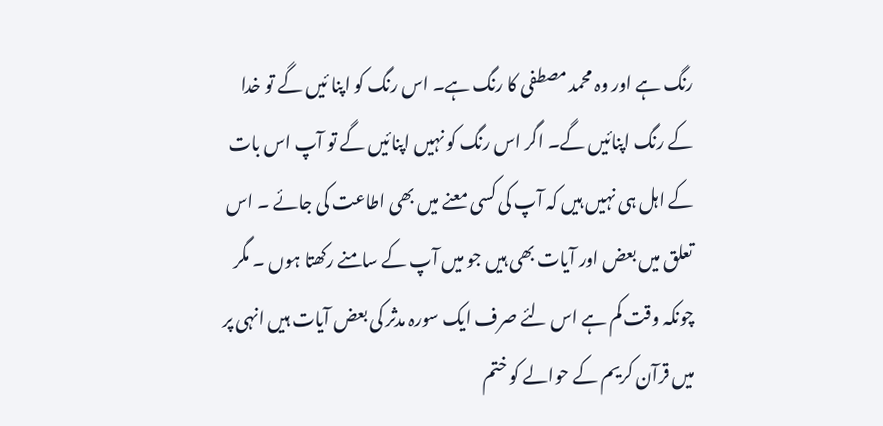رنگ ہے اور وہ محمد مصطفی کا رنگ ہے۔ اس رنگ کو اپنا ئیں گے تو خدا کے رنگ اپنائیں گے۔ اگر اس رنگ کو نہیں اپنائیں گے تو آپ اس بات کے اہل ہی نہیں ہیں کہ آپ کی کسی معنے میں بھی اطاعت کی جائے ۔ اس تعلق میں بعض اور آیات بھی ہیں جو میں آپ کے سامنے رکھتا ہوں ۔ مگر چونکہ وقت کم ہے اس لئے صرف ایک سورہ مدثر کی بعض آیات ہیں انہی پر میں قرآن کریم کے حوالے کو ختم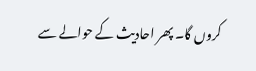کروں گا۔ پھر احادیث کے حوالے سے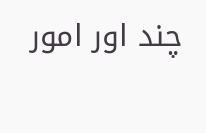چند اور امور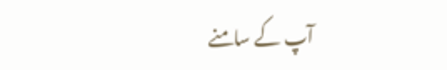آپ کے سامنے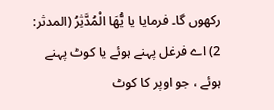رکھوں گا۔ فرمایا یا يُّهَا الْمُدَّثِرُ (المدثر: 2) اے فرغل پہنے ہوئے یا کوٹ پہنے ہوئے ، جو اوپر کا کوٹ